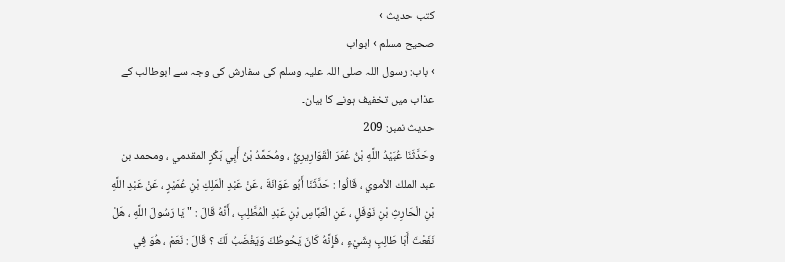کتب حدیث ›
صحيح مسلم › ابواب
› باب: رسول اللہ صلی اللہ علیہ وسلم کی سفارش کی وجہ سے ابوطالب کے عذاب میں تخفیف ہونے کا بیان۔
حدیث نمبر: 209
وحَدَّثَنَا عُبَيْدُ اللَّهِ بْنُ عُمَرَ الْقَوَارِيرِيُّ ، ومُحَمَّدُ بْنُ أَبِي بَكْرٍ المقدمي ، ومحمد بن عبد الملك الأموي ، قَالُوا : حَدَّثَنَا أَبُو عَوَانَةَ ، عَنْ عَبْدِ الْمَلِكِ بْنِ عُمَيْرٍ ، عَنْ عَبْدِ اللَّهِ بْنِ الْحَارِثِ بْنِ نَوْفَلٍ ، عَنِ الْعَبَّاسِ بْنِ عَبْدِ الْمُطَّلِبِ ، أَنَّهُ قَالَ : " يَا رَسُولَ اللَّهِ ، هَلْ نَفَعْتَ أَبَا طَالِبٍ بِشَيْءٍ ، فَإِنَّهُ كَانَ يَحُوطُكَ وَيَغْضَبُ لَكَ ؟ قَالَ : نَعَمْ ، هُوَ فِي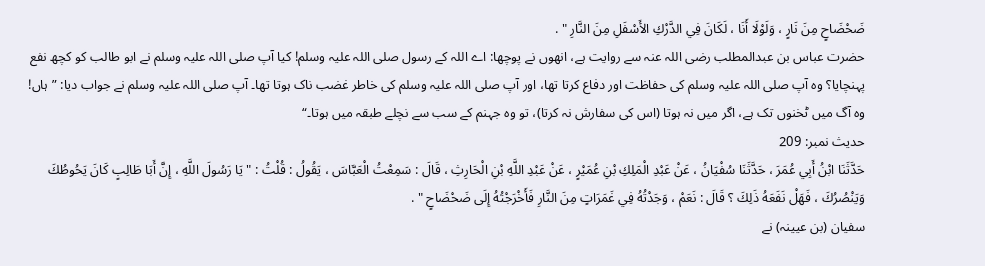ضَحْضَاحٍ مِنَ نَارٍ ، وَلَوْلَا أَنَا ، لَكَانَ فِي الدَّرْكِ الأَسْفَلِ مِنَ النَّارِ " .
حضرت عباس بن عبدالمطلب رضی اللہ عنہ سے روایت ہے، انھوں نے پوچھا: اے اللہ کے رسول صلی اللہ علیہ وسلم! کیا آپ صلی اللہ علیہ وسلم نے ابو طالب کو کچھ نفع پہنچایا؟ وہ آپ صلی اللہ علیہ وسلم کی حفاظت اور دفاع کرتا تھا، اور آپ صلی اللہ علیہ وسلم کی خاطر غضب ناک ہوتا تھا۔ آپ صلی اللہ علیہ وسلم نے جواب دیا: ”ہاں! وہ آگ میں ٹخنوں تک ہے، اگر میں نہ ہوتا (اس کی سفارش نہ کرتا)، تو وہ جہنم کے سب سے نچلے طبقہ میں ہوتا۔“
حدیث نمبر: 209
حَدَّثَنَا ابْنُ أَبِي عُمَرَ ، حَدَّثَنَا سُفْيَانُ ، عَنْ عَبْدِ الْمَلِكِ بْنِ عُمَيْرٍ ، عَنْ عَبْدِ اللَّهِ بْنِ الْحَارِثِ ، قَالَ : سَمِعْتُ الْعَبَّاسَ ، يَقُولُ : قُلْتُ : " يَا رَسُولَ اللَّهِ ، إِنَّ أَبَا طَالِبٍ كَانَ يَحُوطُكَ وَيَنْصُرُكَ ، فَهَلْ نَفَعَهُ ذَلِكَ ؟ قَالَ : نَعَمْ ، وَجَدْتُهُ فِي غَمَرَاتٍ مِنَ النَّارِ فَأَخْرَجْتُهُ إِلَى ضَحْضَاحٍ " .
سفیان (بن عیینہ) نے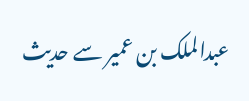عبدالملک بن عمیر سے حدیث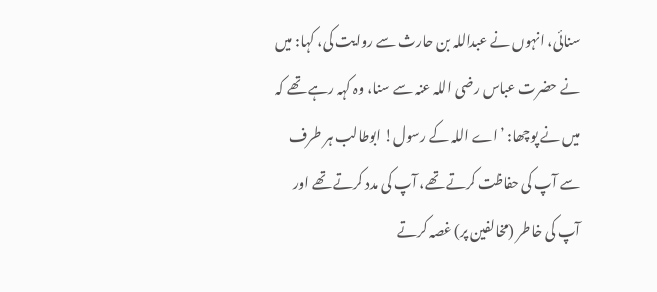سنائی، انہوں نے عبداللہ بن حارث سے روایت کی، کہا: میں نے حضرت عباس رضی اللہ عنہ سے سنا، وہ کہہ رہے تھے کہ میں نے پوچھا: ’اے اللہ کے رسول! ابوطالب ہر طرف سے آپ کی حفاظت کرتے تھے، آپ کی مدد کرتے تھے اور آپ کی خاطر (مخالفین پر) غصہ کرتے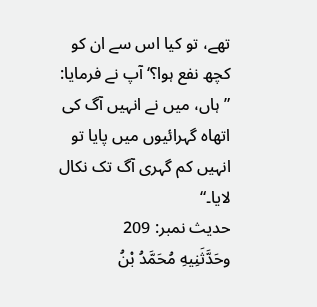تھے، تو کیا اس سے ان کو کچھ نفع ہوا؟‘ آپ نے فرمایا: ”ہاں، میں نے انہیں آگ کی اتھاہ گہرائیوں میں پایا تو انہیں کم گہری آگ تک نکال لایا۔“
حدیث نمبر: 209
وحَدَّثَنِيهِ مُحَمَّدُ بْنُ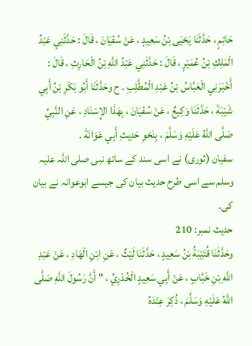حَاتِمٍ ، حَدَّثَنَا يَحْيَى بْنُ سَعِيدٍ ، عَنْ سُفْيَانَ ، قَالَ : حَدَّثَنِي عَبْدُ الْمَلِكِ بْنُ عُمَيْرٍ ، قَالَ : حَدَّثَنِي عَبْدُ اللَّهِ بْنُ الْحَارِثِ ، قَالَ : أَخْبَرَنِي الْعَبَّاسُ بْنُ عَبْدِ الْمُطَّلِبِ . ح وحَدَّثَنَا أَبُو بَكْرِ بْنُ أَبِي شَيْبَةَ ، حَدَّثَنَا وَكِيعٌ ، عَنْ سُفْيَانَ ، بِهَذَا الإِسْنَادِ ، عَنِ النَّبِيِّ صَلَّى اللَّهُ عَلَيْهِ وَسَلَّمَ ، بِنَحْوِ حَدِيثِ أَبِي عَوَانَةَ .
سفیان (ثوری) نے اسی سند کے ساتھ نبی صلی اللہ علیہ وسلم سے اسی طرح حدیث بیان کی جیسے ابوعوانہ نے بیان کی۔
حدیث نمبر: 210
وحَدَّثَنَا قُتَيْبَةُ بْنُ سَعِيدٍ ، حَدَّثَنَا لَيْثٌ ، عَنِ ابْنِ الْهَادِ ، عَنْ عَبْدِ اللَّهِ بْنِ خَبَّابٍ ، عَنْ أَبِي سَعِيدٍ الْخُدْرِيِّ ، " أَنَّ رَسُولَ اللَّهِ صَلَّى اللَّهُ عَلَيْهِ وَسَلَّمَ ، ذُكِرَ عِنْدَهُ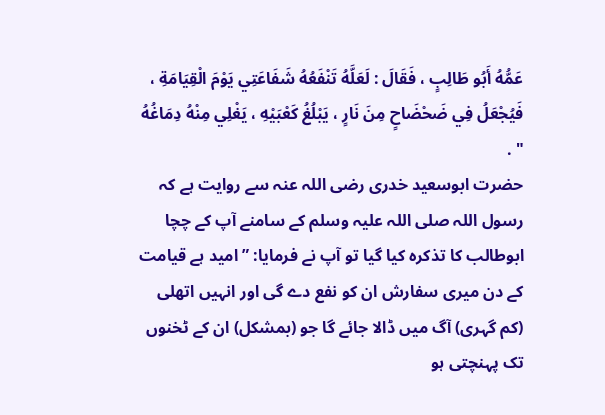عَمُّهُ أَبُو طَالِبٍ ، فَقَالَ : لَعَلَّهُ تَنْفَعُهُ شَفَاعَتِي يَوْمَ الْقِيَامَةِ ، فَيُجْعَلُ فِي ضَحْضَاحٍ مِنَ نَارٍ ، يَبْلُغُ كَعْبَيْهِ ، يَغْلِي مِنْهُ دِمَاغُهُ " .
حضرت ابوسعید خدری رضی اللہ عنہ سے روایت ہے کہ رسول اللہ صلی اللہ علیہ وسلم کے سامنے آپ کے چچا ابوطالب کا تذکرہ کیا گیا تو آپ نے فرمایا: ”امید ہے قیامت کے دن میری سفارش ان کو نفع دے گی اور انہیں اتھلی (کم گہری) آگ میں ڈالا جائے گا جو (بمشکل) ان کے ٹخنوں تک پہنچتی ہو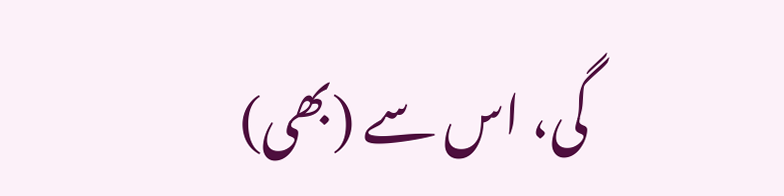گی، اس سے (بھی)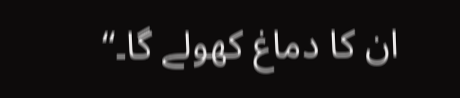ان کا دماغ کھولے گا۔“